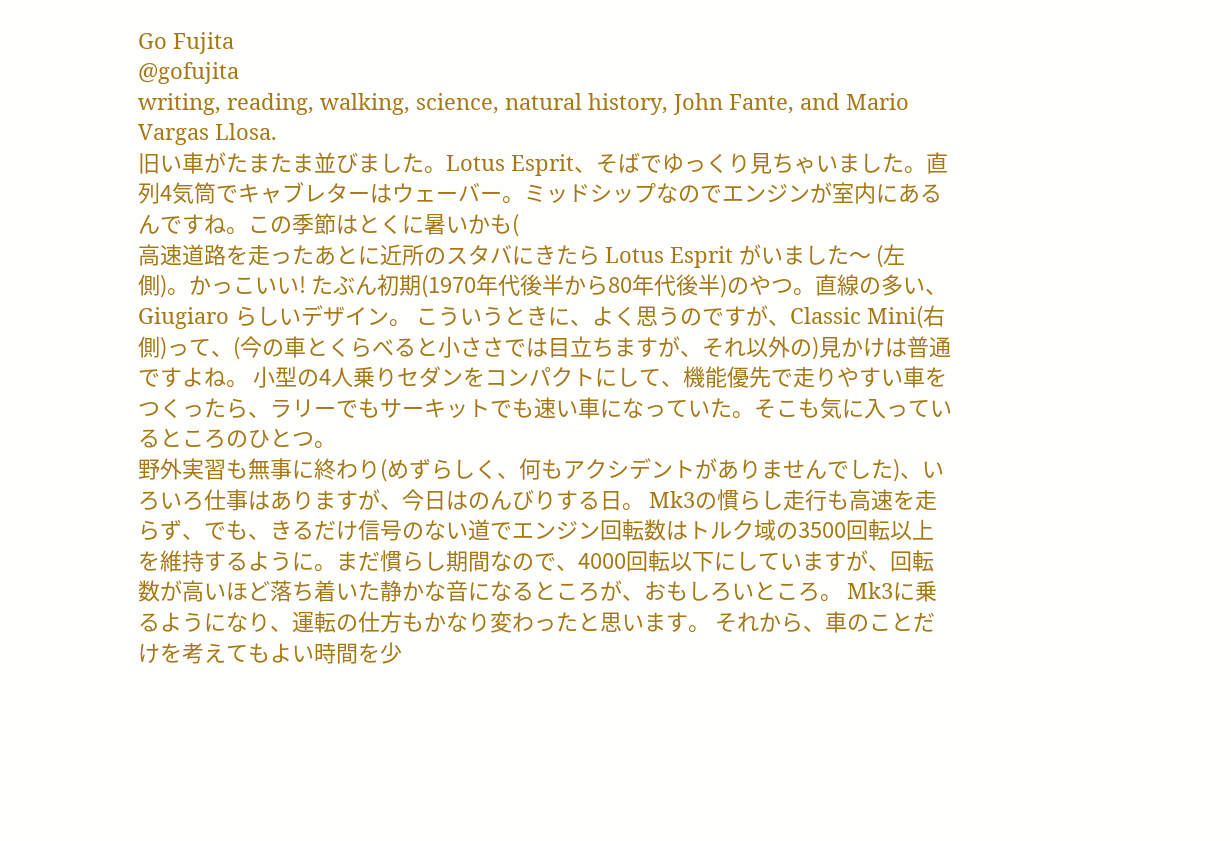Go Fujita
@gofujita
writing, reading, walking, science, natural history, John Fante, and Mario Vargas Llosa.
旧い車がたまたま並びました。Lotus Esprit、そばでゆっくり見ちゃいました。直列4気筒でキャブレターはウェーバー。ミッドシップなのでエンジンが室内にあるんですね。この季節はとくに暑いかも(
高速道路を走ったあとに近所のスタバにきたら Lotus Esprit がいました〜 (左側)。かっこいい! たぶん初期(1970年代後半から80年代後半)のやつ。直線の多い、Giugiaro らしいデザイン。 こういうときに、よく思うのですが、Classic Mini(右側)って、(今の車とくらべると小ささでは目立ちますが、それ以外の)見かけは普通ですよね。 小型の4人乗りセダンをコンパクトにして、機能優先で走りやすい車をつくったら、ラリーでもサーキットでも速い車になっていた。そこも気に入っているところのひとつ。
野外実習も無事に終わり(めずらしく、何もアクシデントがありませんでした)、いろいろ仕事はありますが、今日はのんびりする日。 Mk3の慣らし走行も高速を走らず、でも、きるだけ信号のない道でエンジン回転数はトルク域の3500回転以上を維持するように。まだ慣らし期間なので、4000回転以下にしていますが、回転数が高いほど落ち着いた静かな音になるところが、おもしろいところ。 Mk3に乗るようになり、運転の仕方もかなり変わったと思います。 それから、車のことだけを考えてもよい時間を少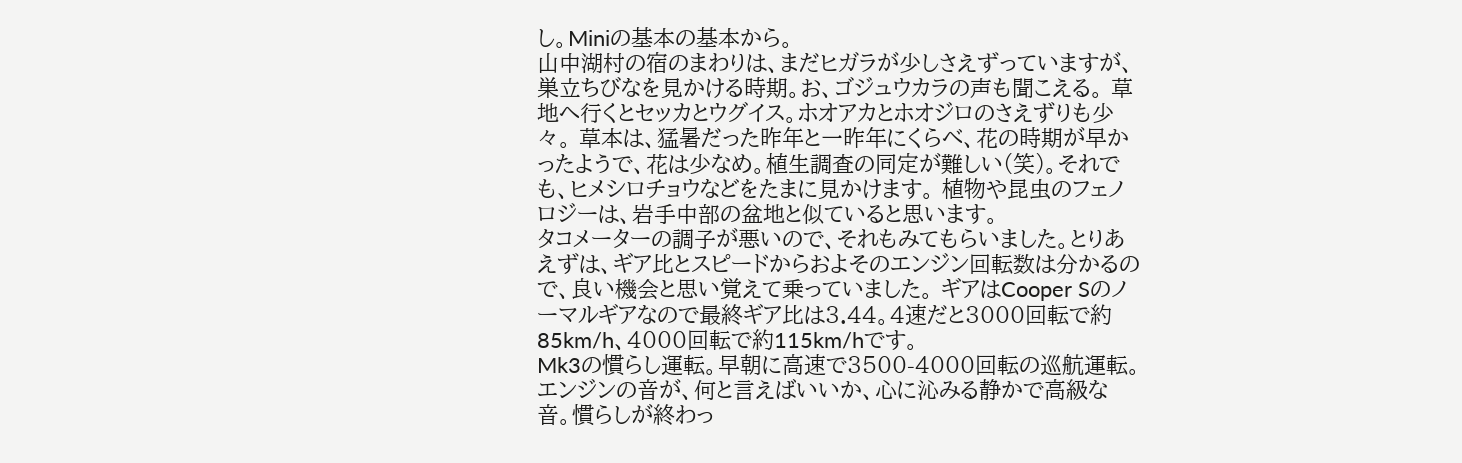し。Miniの基本の基本から。
山中湖村の宿のまわりは、まだヒガラが少しさえずっていますが、巣立ちびなを見かける時期。お、ゴジュウカラの声も聞こえる。 草地へ行くとセッカとウグイス。ホオアカとホオジロのさえずりも少々。 草本は、猛暑だった昨年と一昨年にくらべ、花の時期が早かったようで、花は少なめ。植生調査の同定が難しい(笑)。それでも、ヒメシロチョウなどをたまに見かけます。 植物や昆虫のフェノロジーは、岩手中部の盆地と似ていると思います。
タコメーターの調子が悪いので、それもみてもらいました。とりあえずは、ギア比とスピードからおよそのエンジン回転数は分かるので、良い機会と思い覚えて乗っていました。 ギアはCooper Sのノーマルギアなので最終ギア比は3.44。4速だと3000回転で約85km/h、4000回転で約115km/hです。
Mk3の慣らし運転。早朝に高速で3500-4000回転の巡航運転。エンジンの音が、何と言えばいいか、心に沁みる静かで高級な音。慣らしが終わっ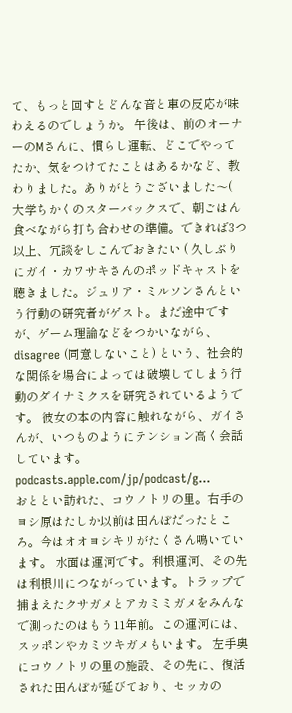て、もっと回すとどんな音と車の反応が味わえるのでしょうか。 午後は、前のオーナーのMさんに、慣らし運転、どこでやってたか、気をつけてたことはあるかなど、教わりました。ありがとうございました〜(
大学ちかくのスターバックスで、朝ごはん食べながら打ち合わせの準備。できれば3つ以上、冗談をしこんでおきたい ( 久しぶりにガイ・カワサキさんのポッドキャストを聴きました。ジュリア・ミルソンさんという行動の研究者がゲスト。まだ途中ですが、ゲーム理論などをつかいながら、disagree (同意しないこと) という、社会的な関係を場合によっては破壊してしまう行動のダイナミクスを研究されているようです。 彼女の本の内容に触れながら、ガイさんが、いつものようにテンション高く会話しています。 podcasts.apple.com/jp/podcast/g...
おととい訪れた、コウノトリの里。右手のヨシ原はたしか以前は田んぼだったところ。今はオオヨシキリがたくさん鳴いています。 水面は運河です。利根運河、その先は利根川につながっています。トラップで捕まえたクサガメとアカミミガメをみんなで測ったのはもう11年前。この運河には、スッポンやカミツキガメもいます。 左手奥にコウノトリの里の施設、その先に、復活された田んぼが延びており、セッカの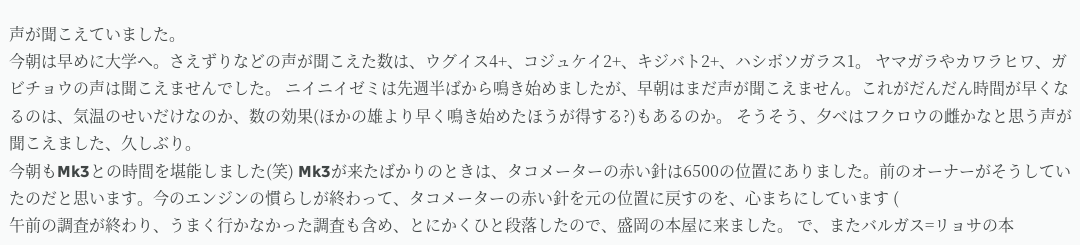声が聞こえていました。
今朝は早めに大学へ。さえずりなどの声が聞こえた数は、ウグイス4+、コジュケイ2+、キジバト2+、ハシボソガラス1。 ヤマガラやカワラヒワ、ガビチョウの声は聞こえませんでした。 ニイニイゼミは先週半ばから鳴き始めましたが、早朝はまだ声が聞こえません。これがだんだん時間が早くなるのは、気温のせいだけなのか、数の効果(ほかの雄より早く鳴き始めたほうが得する?)もあるのか。 そうそう、夕べはフクロウの雌かなと思う声が聞こえました、久しぶり。
今朝もMk3との時間を堪能しました(笑) Mk3が来たばかりのときは、タコメーターの赤い針は6500の位置にありました。前のオーナーがそうしていたのだと思います。今のエンジンの慣らしが終わって、タコメーターの赤い針を元の位置に戻すのを、心まちにしています (
午前の調査が終わり、うまく行かなかった調査も含め、とにかくひと段落したので、盛岡の本屋に来ました。 で、またバルガス=リョサの本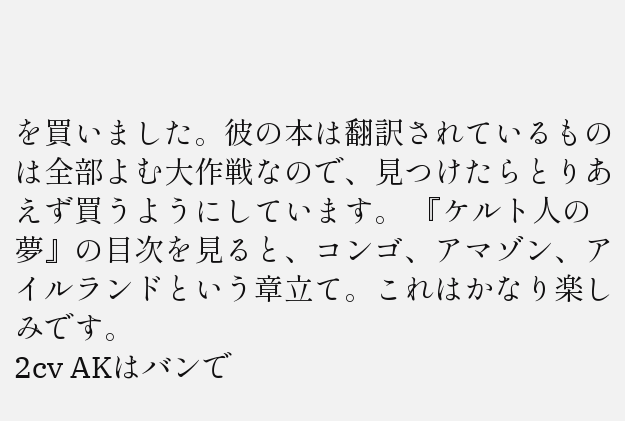を買いました。彼の本は翻訳されているものは全部よむ大作戦なので、見つけたらとりあえず買うようにしています。 『ケルト人の夢』の目次を見ると、コンゴ、アマゾン、アイルランドという章立て。これはかなり楽しみです。
2cv AKはバンで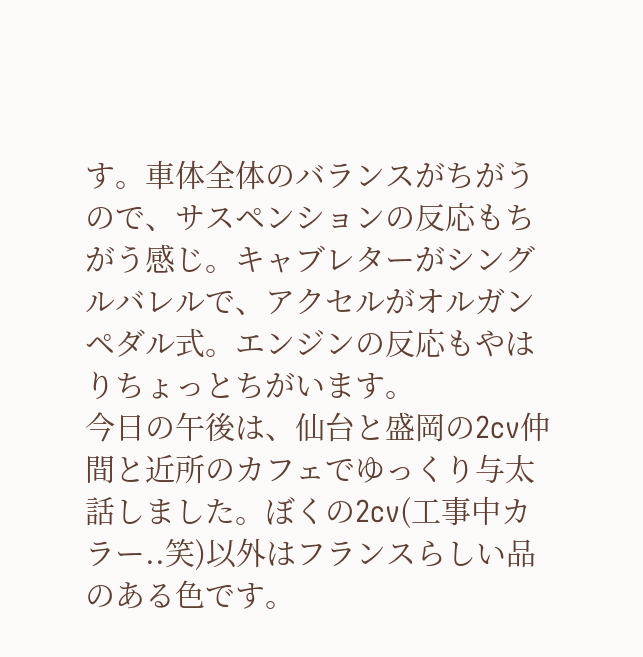す。車体全体のバランスがちがうので、サスペンションの反応もちがう感じ。キャブレターがシングルバレルで、アクセルがオルガンペダル式。エンジンの反応もやはりちょっとちがいます。
今日の午後は、仙台と盛岡の2cv仲間と近所のカフェでゆっくり与太話しました。ぼくの2cv(工事中カラー..笑)以外はフランスらしい品のある色です。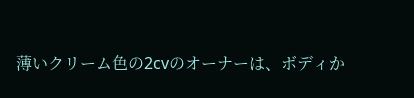薄いクリーム色の2cvのオーナーは、ボディか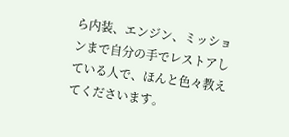ら内装、エンジン、ミッションまで自分の手でレストアしている人で、ほんと色々教えてくださいます。